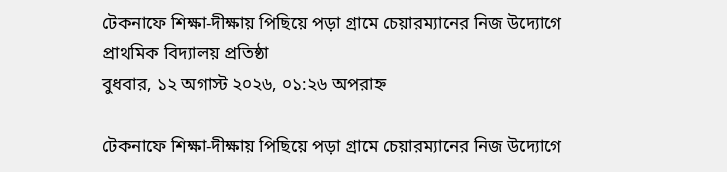টেকনাফে শিক্ষা-দীক্ষায় পিছিয়ে পড়া গ্রামে চেয়ারম্যানের নিজ উদ্যোগে প্রাথমিক বিদ্যালয় প্রতিষ্ঠা
বুধবার, ১২ অগাস্ট ২০২৬, ০১:২৬ অপরাহ্ন

টেকনাফে শিক্ষা-দীক্ষায় পিছিয়ে পড়া গ্রামে চেয়ারম্যানের নিজ উদ্যোগে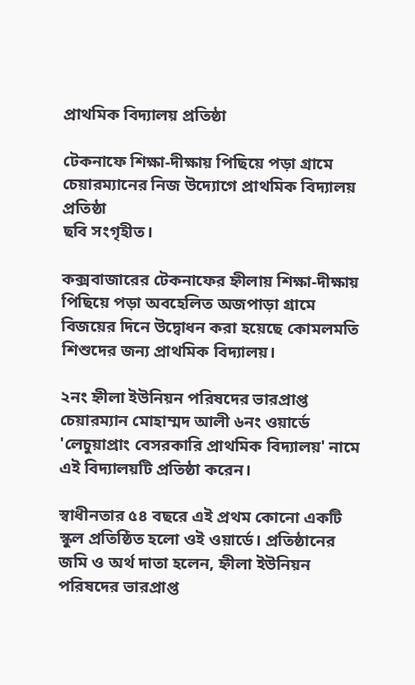প্রাথমিক বিদ্যালয় প্রতিষ্ঠা

টেকনাফে শিক্ষা-দীক্ষায় পিছিয়ে পড়া গ্রামে চেয়ারম্যানের নিজ উদ্যোগে প্রাথমিক বিদ্যালয় প্রতিষ্ঠা
ছবি সংগৃহীত।

কক্সবাজারের টেকনাফের হ্নীলায় শিক্ষা-দীক্ষায় পিছিয়ে পড়া অবহেলিত অজপাড়া গ্রামে বিজয়ের দিনে উদ্বোধন করা হয়েছে কোমলমতি শিশুদের জন্য প্রাথমিক বিদ্যালয়।

২নং হ্নীলা ইউনিয়ন পরিষদের ভারপ্রাপ্ত চেয়ারম্যান মোহাম্মদ আলী ৬নং ওয়ার্ডে 'লেচুয়াপ্রাং বেসরকারি প্রাথমিক বিদ্যালয়' নামে এই বিদ্যালয়টি প্রতিষ্ঠা করেন।

স্বাধীনতার ৫৪ বছরে এই প্রথম কোনো একটি স্কুল প্রতিষ্ঠিত হলো ওই ওয়ার্ডে। প্রতিষ্ঠানের জমি ও অর্থ দাতা হলেন, হ্নীলা ইউনিয়ন পরিষদের ভারপ্রাপ্ত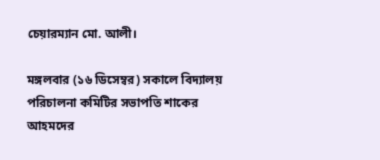চেয়ারম্যান মো. আলী।

মঙ্গলবার (১৬ ডিসেম্বর) সকালে বিদ্যালয় পরিচালনা কমিটির সভাপতি শাকের আহমদের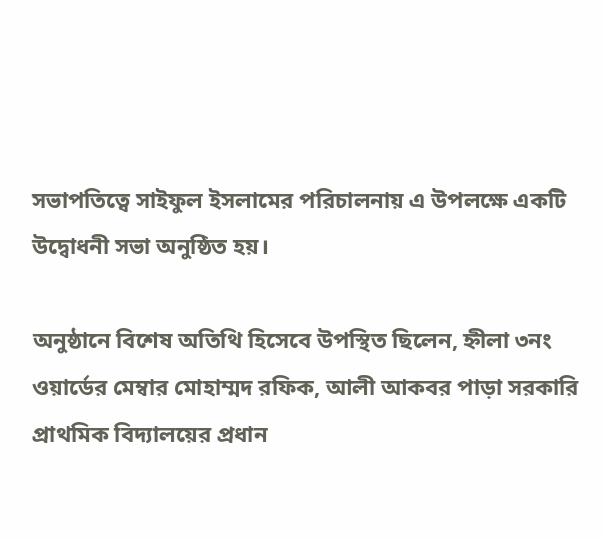সভাপতিত্বে সাইফুল ইসলামের পরিচালনায় এ উপলক্ষে একটি উদ্বোধনী সভা অনুষ্ঠিত হয়।

অনুষ্ঠানে বিশেষ অতিথি হিসেবে উপস্থিত ছিলেন, হ্নীলা ৩নং ওয়ার্ডের মেম্বার মোহাম্মদ রফিক, আলী আকবর পাড়া সরকারি প্রাথমিক বিদ্যালয়ের প্রধান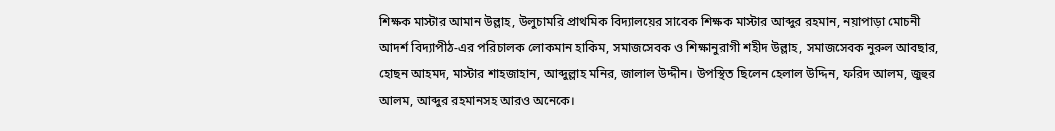শিক্ষক মাস্টার আমান উল্লাহ, উলুচামরি প্রাথমিক বিদ্যালয়ের সাবেক শিক্ষক মাস্টার আব্দুর রহমান, নয়াপাড়া মোচনী আদর্শ বিদ্যাপীঠ-এর পরিচালক লোকমান হাকিম, সমাজসেবক ও শিক্ষানুরাগী শহীদ উল্লাহ, সমাজসেবক নুরুল আবছার, হোছন আহমদ, মাস্টার শাহজাহান, আব্দুল্লাহ মনির, জালাল উদ্দীন। উপস্থিত ছিলেন হেলাল উদ্দিন, ফরিদ আলম, জুহুর আলম, আব্দুর রহমানসহ আরও অনেকে।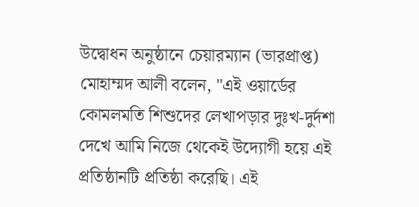উদ্বোধন অনুষ্ঠানে চেয়ারম্যান (ভারপ্রাপ্ত) মোহাম্মদ আলী বলেন, "এই ওয়ার্ডের কোমলমতি শিশুদের লেখাপড়ার দুঃখ-দুর্দশা দেখে আমি নিজে থেকেই উদ্যোগী হয়ে এই প্রতিষ্ঠানটি প্রতিষ্ঠা করেছি। এই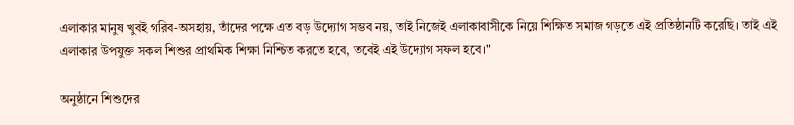এলাকার মানুষ খুবই গরিব-অসহায়, তাঁদের পক্ষে এত বড় উদ্যোগ সম্ভব নয়, তাই নিজেই এলাকাবাসীকে নিয়ে শিক্ষিত সমাজ গড়তে এই প্রতিষ্ঠানটি করেছি। তাই এই এলাকার উপযুক্ত সকল শিশুর প্রাথমিক শিক্ষা নিশ্চিত করতে হবে, তবেই এই উদ্যোগ সফল হবে।"

অনুষ্ঠানে শিশুদের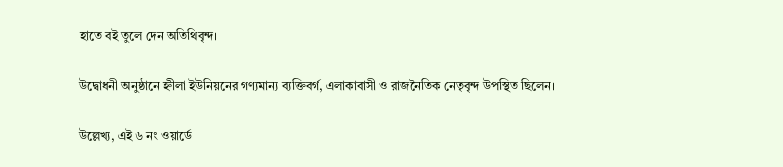হাতে বই তুলে দেন অতিথিবৃন্দ।

উদ্বোধনী অনুষ্ঠানে হ্নীলা ইউনিয়নের গণ্যমান্য ব্যক্তিবর্গ, এলাকাবাসী ও রাজনৈতিক নেতৃবৃন্দ উপস্থিত ছিলেন।

উল্লেখ্য, এই ৬ নং ওয়ার্ডে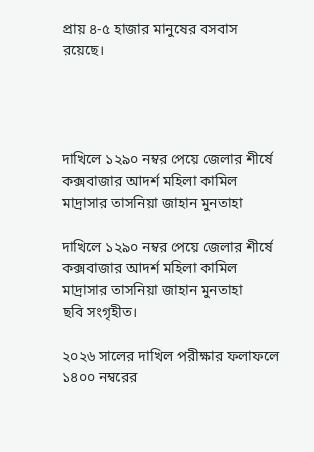প্রায় ৪-৫ হাজার মানুষের বসবাস রয়েছে।




দাখিলে ১২৯০ নম্বর পেয়ে জেলার শীর্ষে কক্সবাজার আদর্শ মহিলা কামিল মাদ্রাসার তাসনিয়া জাহান মুনতাহা

দাখিলে ১২৯০ নম্বর পেয়ে জেলার শীর্ষে কক্সবাজার আদর্শ মহিলা কামিল মাদ্রাসার তাসনিয়া জাহান মুনতাহা
ছবি সংগৃহীত।

২০২৬ সালের দাখিল পরীক্ষার ফলাফলে ১৪০০ নম্বরের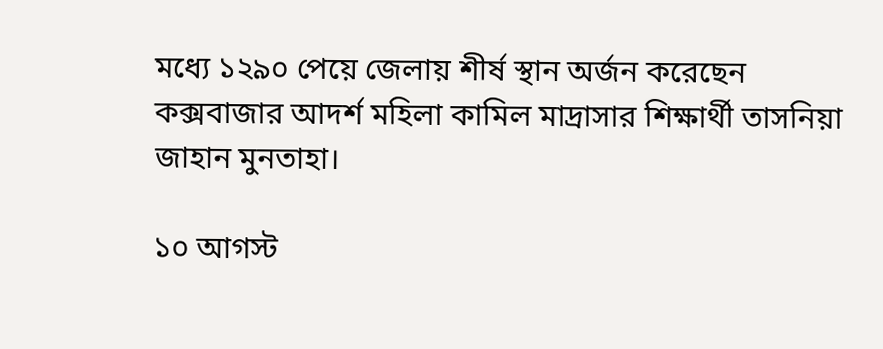মধ্যে ১২৯০ পেয়ে জেলায় শীর্ষ স্থান অর্জন করেছেন কক্সবাজার আদর্শ মহিলা কামিল মাদ্রাসার শিক্ষার্থী তাসনিয়া জাহান মুনতাহা।

১০ আগস্ট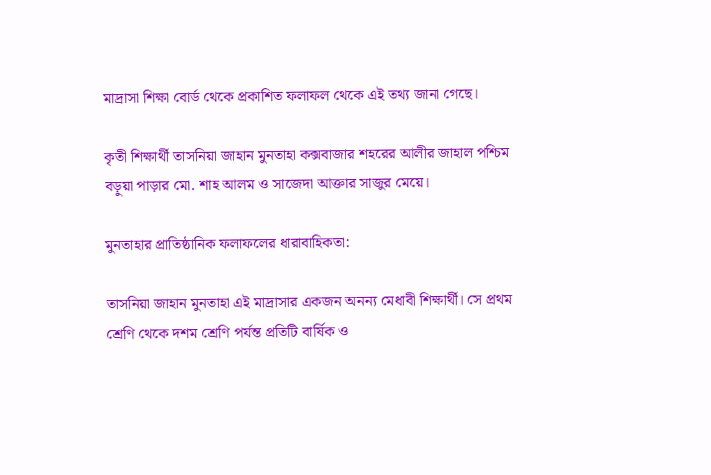মাদ্রাসা শিক্ষা বোর্ড থেকে প্রকাশিত ফলাফল থেকে এই তথ্য জানা গেছে।

কৃতী শিক্ষার্থী তাসনিয়া জাহান মুনতাহা কক্সবাজার শহরের আলীর জাহাল পশ্চিম বড়ুয়া পাড়ার মো. শাহ আলম ও সাজেদা আক্তার সাজুর মেয়ে।

মুনতাহার প্রাতিষ্ঠানিক ফলাফলের ধারাবাহিকতা:

তাসনিয়া জাহান মুনতাহা এই মাদ্রাসার একজন অনন্য মেধাবী শিক্ষার্থী। সে প্রথম শ্রেণি থেকে দশম শ্রেণি পর্যন্ত প্রতিটি বার্ষিক ও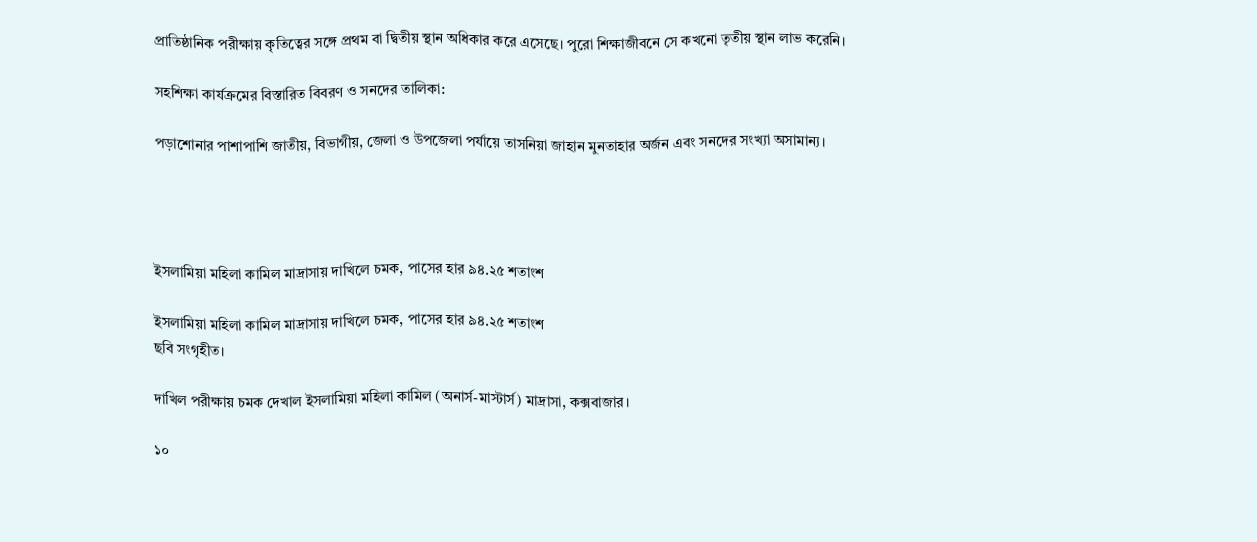প্রাতিষ্ঠানিক পরীক্ষায় কৃতিত্বের সঙ্গে প্রথম বা দ্বিতীয় স্থান অধিকার করে এসেছে। পুরো শিক্ষাজীবনে সে কখনো তৃতীয় স্থান লাভ করেনি।

সহশিক্ষা কার্যক্রমের বিস্তারিত বিবরণ ও সনদের তালিকা:

পড়াশোনার পাশাপাশি জাতীয়, বিভাগীয়, জেলা ও উপজেলা পর্যায়ে তাসনিয়া জাহান মুনতাহার অর্জন এবং সনদের সংখ্যা অসামান্য।




ইসলামিয়া মহিলা কামিল মাদ্রাসায় দাখিলে চমক, পাসের হার ৯৪.২৫ শতাংশ

ইসলামিয়া মহিলা কামিল মাদ্রাসায় দাখিলে চমক, পাসের হার ৯৪.২৫ শতাংশ
ছবি সংগৃহীত।

দাখিল পরীক্ষায় চমক দেখাল ইসলামিয়া মহিলা কামিল (অনার্স-মাস্টার্স) মাদ্রাসা, কক্সবাজার।

১০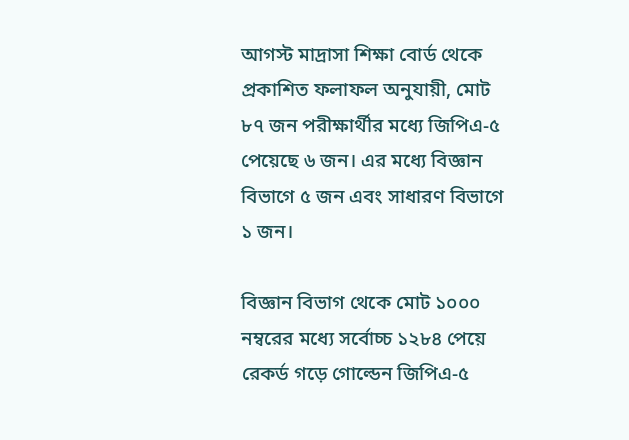আগস্ট মাদ্রাসা শিক্ষা বোর্ড থেকে প্রকাশিত ফলাফল অনুযায়ী, মোট ৮৭ জন পরীক্ষার্থীর মধ্যে জিপিএ-৫ পেয়েছে ৬ জন। এর মধ্যে বিজ্ঞান বিভাগে ৫ জন এবং সাধারণ বিভাগে ১ জন।

বিজ্ঞান বিভাগ থেকে মোট ১০০০ নম্বরের মধ্যে সর্বোচ্চ ১২৮৪ পেয়ে রেকর্ড গড়ে গোল্ডেন জিপিএ-৫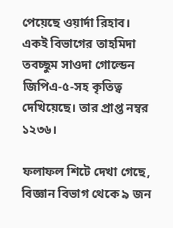পেয়েছে ওয়ার্দা রিহাব। একই বিভাগের তাহমিদা তবচ্ছুম সাওদা গোল্ডেন জিপিএ-৫-সহ কৃতিত্ব দেখিয়েছে। তার প্রাপ্ত নম্বর ১২৩৬।

ফলাফল শিটে দেখা গেছে, বিজ্ঞান বিভাগ থেকে ৯ জন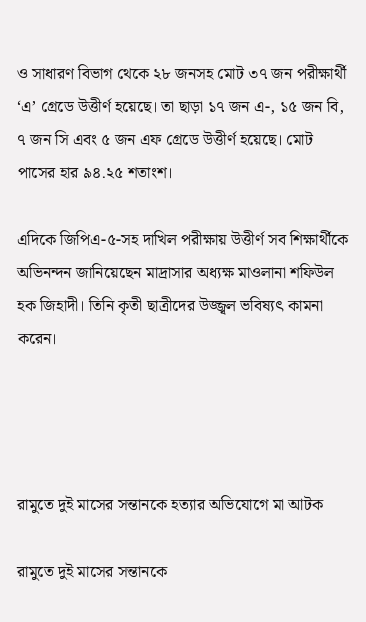ও সাধারণ বিভাগ থেকে ২৮ জনসহ মোট ৩৭ জন পরীক্ষার্থী ‘এ’ গ্রেডে উত্তীর্ণ হয়েছে। তা ছাড়া ১৭ জন এ-, ১৫ জন বি, ৭ জন সি এবং ৫ জন এফ গ্রেডে উত্তীর্ণ হয়েছে। মোট পাসের হার ৯৪.২৫ শতাংশ।

এদিকে জিপিএ-৫-সহ দাখিল পরীক্ষায় উত্তীর্ণ সব শিক্ষার্থীকে অভিনন্দন জানিয়েছেন মাদ্রাসার অধ্যক্ষ মাওলানা শফিউল হক জিহাদী। তিনি কৃতী ছাত্রীদের উজ্জ্বল ভবিষ্যৎ কামনা করেন।




রামুতে দুই মাসের সন্তানকে হত্যার অভিযোগে মা আটক

রামুতে দুই মাসের সন্তানকে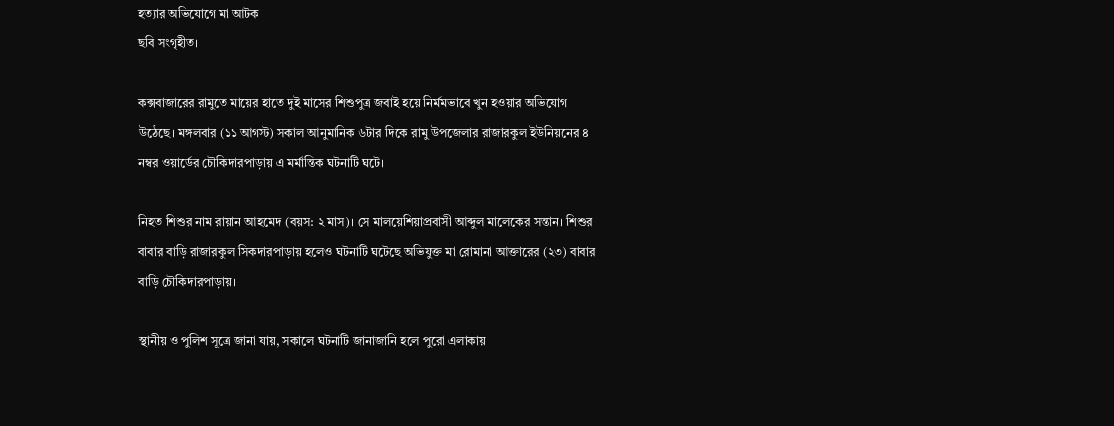হত্যার অভিযোগে মা আটক
ছবি সংগৃহীত।

কক্সবাজারের রামুতে মায়ের হাতে দুই মাসের শিশুপুত্র জবাই হয়ে নির্মমভাবে খুন হওয়ার অভিযোগ উঠেছে। মঙ্গলবার (১১ আগস্ট) সকাল আনুমানিক ৬টার দিকে রামু উপজেলার রাজারকুল ইউনিয়নের ৪ নম্বর ওয়ার্ডের চৌকিদারপাড়ায় এ মর্মান্তিক ঘটনাটি ঘটে।

নিহত শিশুর নাম রায়ান আহমেদ (বয়স: ২ মাস)। সে মালয়েশিয়াপ্রবাসী আব্দুল মালেকের সন্তান। শিশুর বাবার বাড়ি রাজারকুল সিকদারপাড়ায় হলেও ঘটনাটি ঘটেছে অভিযুক্ত মা রোমানা আক্তারের (২৩) বাবার বাড়ি চৌকিদারপাড়ায়।

স্থানীয় ও পুলিশ সূত্রে জানা যায়, সকালে ঘটনাটি জানাজানি হলে পুরো এলাকায়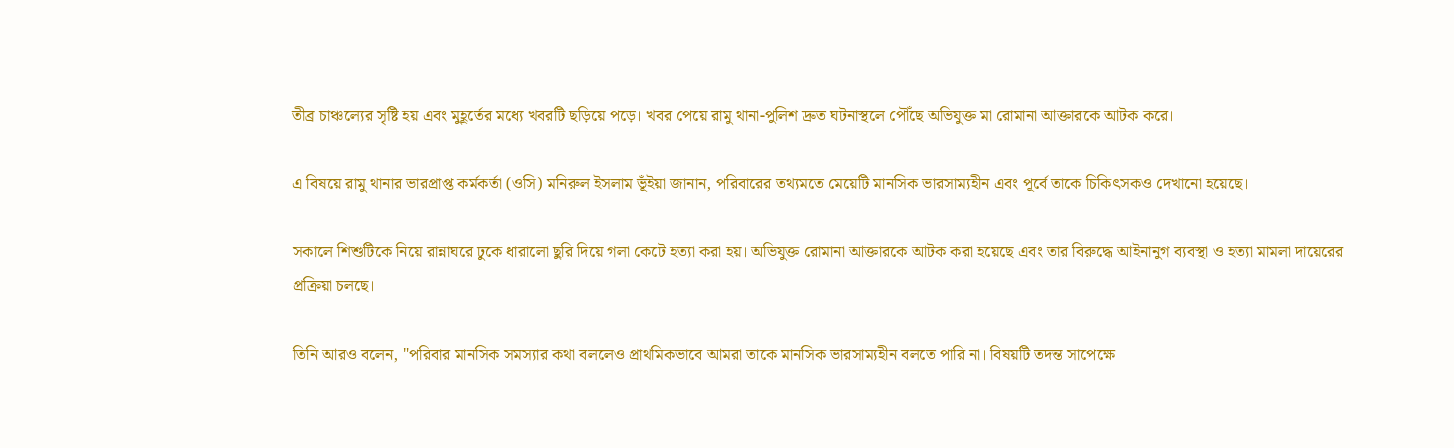তীব্র চাঞ্চল্যের সৃষ্টি হয় এবং মুহূর্তের মধ্যে খবরটি ছড়িয়ে পড়ে। খবর পেয়ে রামু থানা-পুলিশ দ্রুত ঘটনাস্থলে পৌঁছে অভিযুক্ত মা রোমানা আক্তারকে আটক করে।

এ বিষয়ে রামু থানার ভারপ্রাপ্ত কর্মকর্তা (ওসি) মনিরুল ইসলাম ভূঁইয়া জানান, পরিবারের তথ্যমতে মেয়েটি মানসিক ভারসাম্যহীন এবং পূর্বে তাকে চিকিৎসকও দেখানো হয়েছে।

সকালে শিশুটিকে নিয়ে রান্নাঘরে ঢুকে ধারালো ছুরি দিয়ে গলা কেটে হত্যা করা হয়। অভিযুক্ত রোমানা আক্তারকে আটক করা হয়েছে এবং তার বিরুদ্ধে আইনানুগ ব্যবস্থা ও হত্যা মামলা দায়েরের প্রক্রিয়া চলছে।

তিনি আরও বলেন, "পরিবার মানসিক সমস্যার কথা বললেও প্রাথমিকভাবে আমরা তাকে মানসিক ভারসাম্যহীন বলতে পারি না। বিষয়টি তদন্ত সাপেক্ষে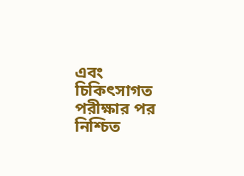এবং চিকিৎসাগত পরীক্ষার পর নিশ্চিত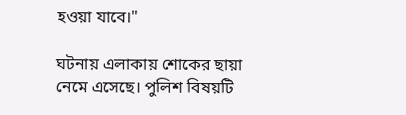হওয়া যাবে।"

ঘটনায় এলাকায় শোকের ছায়া নেমে এসেছে। পুলিশ বিষয়টি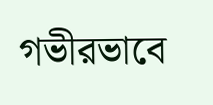গভীরভাবে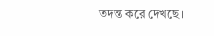তদন্ত করে দেখছে।